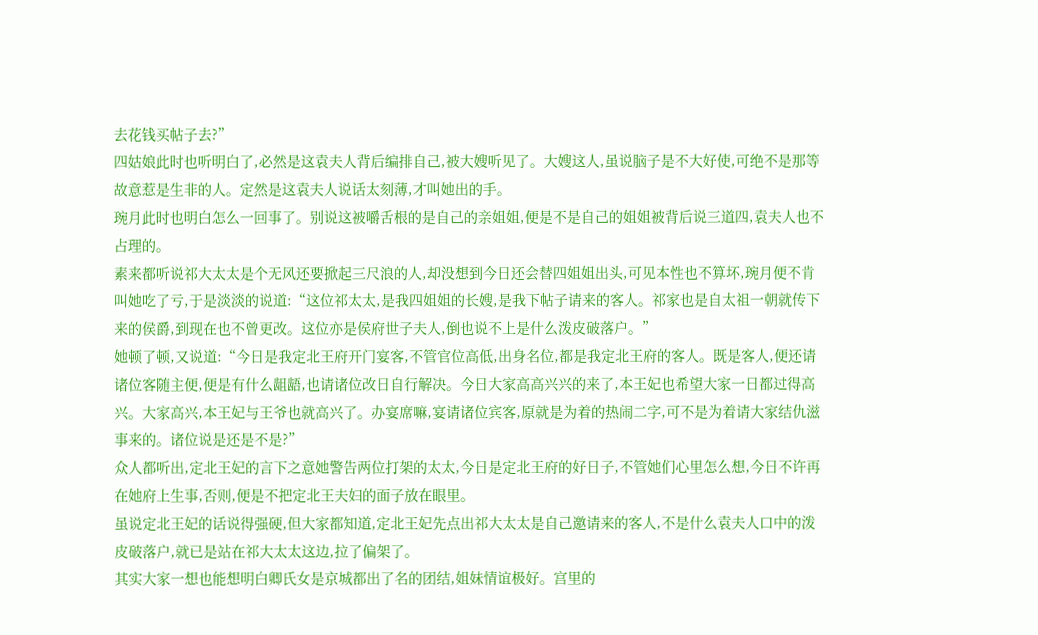去花钱买帖子去?”
四姑娘此时也听明白了,必然是这袁夫人背后编排自己,被大嫂听见了。大嫂这人,虽说脑子是不大好使,可绝不是那等故意惹是生非的人。定然是这袁夫人说话太刻薄,才叫她出的手。
琬月此时也明白怎么一回事了。别说这被嚼舌根的是自己的亲姐姐,便是不是自己的姐姐被背后说三道四,袁夫人也不占理的。
素来都听说祁大太太是个无风还要掀起三尺浪的人,却没想到今日还会替四姐姐出头,可见本性也不算坏,琬月便不肯叫她吃了亏,于是淡淡的说道:“这位祁太太,是我四姐姐的长嫂,是我下帖子请来的客人。祁家也是自太祖一朝就传下来的侯爵,到现在也不曾更改。这位亦是侯府世子夫人,倒也说不上是什么泼皮破落户。”
她顿了顿,又说道:“今日是我定北王府开门宴客,不管官位高低,出身名位,都是我定北王府的客人。既是客人,便还请诸位客随主便,便是有什么龃龉,也请诸位改日自行解决。今日大家高高兴兴的来了,本王妃也希望大家一日都过得高兴。大家高兴,本王妃与王爷也就高兴了。办宴席嘛,宴请诸位宾客,原就是为着的热闹二字,可不是为着请大家结仇滋事来的。诸位说是还是不是?”
众人都听出,定北王妃的言下之意她警告两位打架的太太,今日是定北王府的好日子,不管她们心里怎么想,今日不许再在她府上生事,否则,便是不把定北王夫妇的面子放在眼里。
虽说定北王妃的话说得强硬,但大家都知道,定北王妃先点出祁大太太是自己邀请来的客人,不是什么袁夫人口中的泼皮破落户,就已是站在祁大太太这边,拉了偏架了。
其实大家一想也能想明白卿氏女是京城都出了名的团结,姐妹情谊极好。宫里的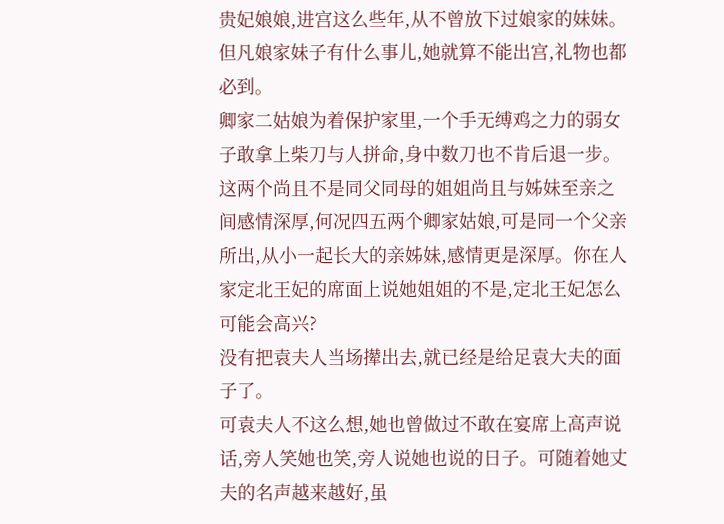贵妃娘娘,进宫这么些年,从不曾放下过娘家的妹妹。但凡娘家妹子有什么事儿,她就算不能出宫,礼物也都必到。
卿家二姑娘为着保护家里,一个手无缚鸡之力的弱女子敢拿上柴刀与人拼命,身中数刀也不肯后退一步。
这两个尚且不是同父同母的姐姐尚且与姊妹至亲之间感情深厚,何况四五两个卿家姑娘,可是同一个父亲所出,从小一起长大的亲姊妹,感情更是深厚。你在人家定北王妃的席面上说她姐姐的不是,定北王妃怎么可能会高兴?
没有把袁夫人当场撵出去,就已经是给足袁大夫的面子了。
可袁夫人不这么想,她也曾做过不敢在宴席上高声说话,旁人笑她也笑,旁人说她也说的日子。可随着她丈夫的名声越来越好,虽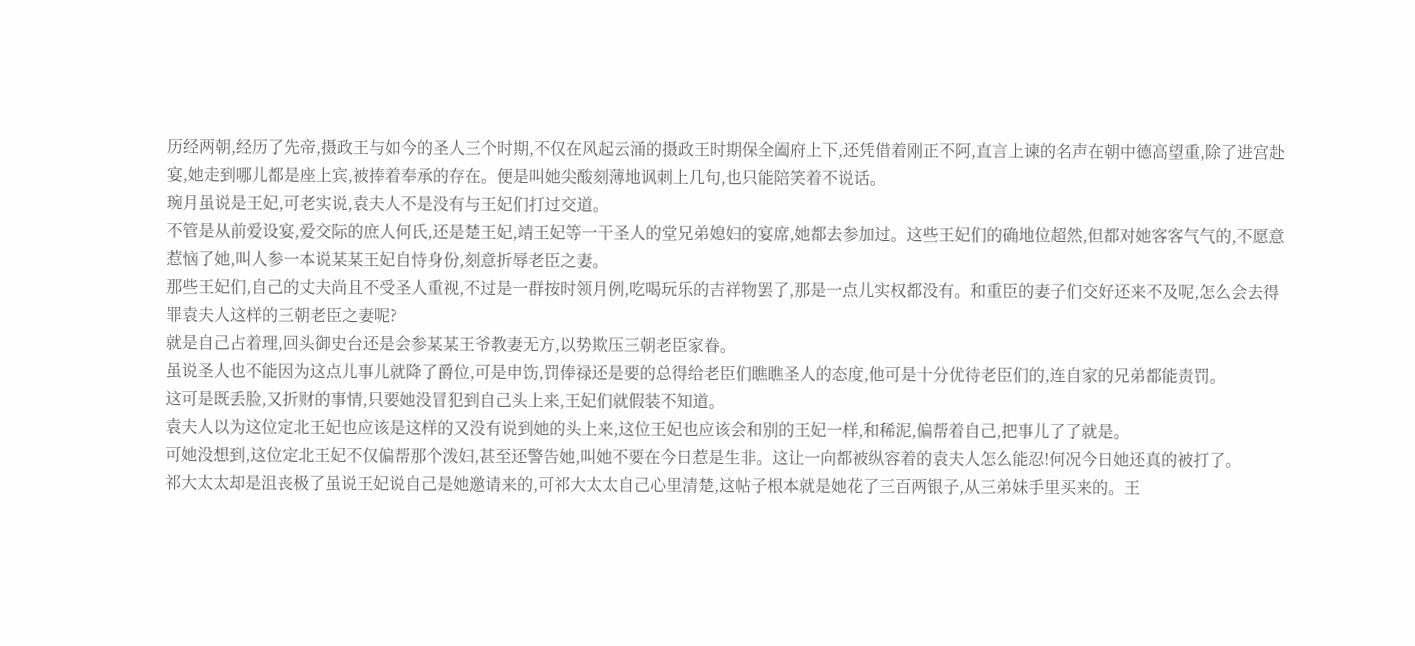历经两朝,经历了先帝,摄政王与如今的圣人三个时期,不仅在风起云涌的摄政王时期保全阖府上下,还凭借着刚正不阿,直言上谏的名声在朝中德高望重,除了进宫赴宴,她走到哪儿都是座上宾,被捧着奉承的存在。便是叫她尖酸刻薄地讽刺上几句,也只能陪笑着不说话。
琬月虽说是王妃,可老实说,袁夫人不是没有与王妃们打过交道。
不管是从前爱设宴,爱交际的庶人何氏,还是楚王妃,靖王妃等一干圣人的堂兄弟媳妇的宴席,她都去参加过。这些王妃们的确地位超然,但都对她客客气气的,不愿意惹恼了她,叫人参一本说某某王妃自恃身份,刻意折辱老臣之妻。
那些王妃们,自己的丈夫尚且不受圣人重视,不过是一群按时领月例,吃喝玩乐的吉祥物罢了,那是一点儿实权都没有。和重臣的妻子们交好还来不及呢,怎么会去得罪袁夫人这样的三朝老臣之妻呢?
就是自己占着理,回头御史台还是会参某某王爷教妻无方,以势欺压三朝老臣家眷。
虽说圣人也不能因为这点儿事儿就降了爵位,可是申饬,罚俸禄还是要的总得给老臣们瞧瞧圣人的态度,他可是十分优待老臣们的,连自家的兄弟都能责罚。
这可是既丢脸,又折财的事情,只要她没冒犯到自己头上来,王妃们就假装不知道。
袁夫人以为这位定北王妃也应该是这样的又没有说到她的头上来,这位王妃也应该会和别的王妃一样,和稀泥,偏帮着自己,把事儿了了就是。
可她没想到,这位定北王妃不仅偏帮那个泼妇,甚至还警告她,叫她不要在今日惹是生非。这让一向都被纵容着的袁夫人怎么能忍!何况今日她还真的被打了。
祁大太太却是沮丧极了虽说王妃说自己是她邀请来的,可祁大太太自己心里清楚,这帖子根本就是她花了三百两银子,从三弟妹手里买来的。王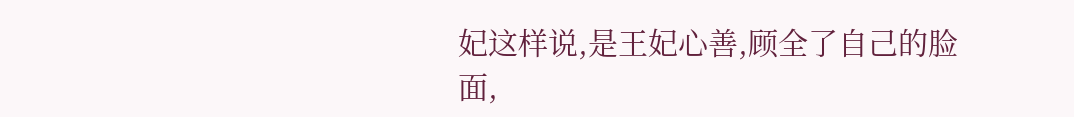妃这样说,是王妃心善,顾全了自己的脸面,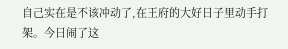自己实在是不该冲动了,在王府的大好日子里动手打架。今日闹了这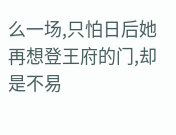么一场,只怕日后她再想登王府的门,却是不易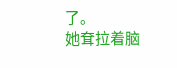了。
她耷拉着脑